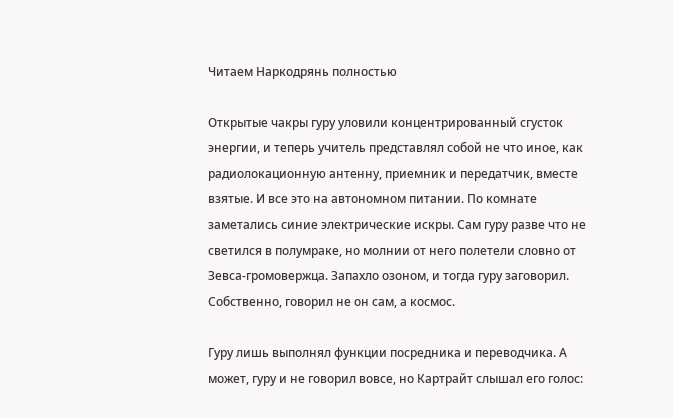Читаем Наркодрянь полностью

Открытые чакры гуру уловили концентрированный сгусток энергии, и теперь учитель представлял собой не что иное, как радиолокационную антенну, приемник и передатчик, вместе взятые. И все это на автономном питании. По комнате заметались синие электрические искры. Сам гуру разве что не светился в полумраке, но молнии от него полетели словно от Зевса-громовержца. Запахло озоном, и тогда гуру заговорил. Собственно, говорил не он сам, а космос.

Гуру лишь выполнял функции посредника и переводчика. А может, гуру и не говорил вовсе, но Картрайт слышал его голос: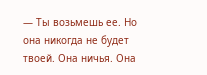— Ты возьмешь ее. Но она никогда не будет твоей. Она ничья. Она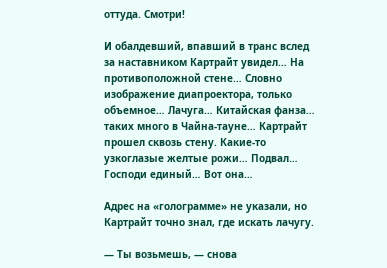оттуда. Смотри!

И обалдевший, впавший в транс вслед за наставником Картрайт увидел… На противоположной стене… Словно изображение диапроектора, только объемное… Лачуга… Китайская фанза… таких много в Чайна-тауне… Картрайт прошел сквозь стену. Какие-то узкоглазые желтые рожи… Подвал… Господи единый… Вот она…

Адрес на «голограмме» не указали, но Картрайт точно знал, где искать лачугу.

— Ты возьмешь, — снова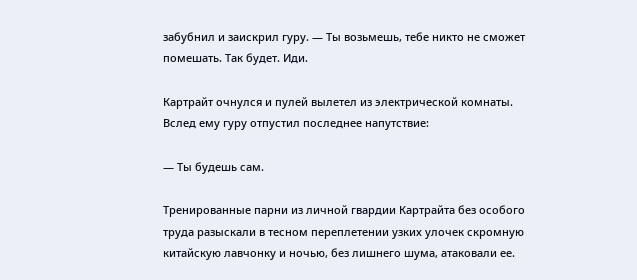забубнил и заискрил гуру. — Ты возьмешь, тебе никто не сможет помешать. Так будет. Иди.

Картрайт очнулся и пулей вылетел из электрической комнаты. Вслед ему гуру отпустил последнее напутствие:

— Ты будешь сам.

Тренированные парни из личной гвардии Картрайта без особого труда разыскали в тесном переплетении узких улочек скромную китайскую лавчонку и ночью, без лишнего шума, атаковали ее.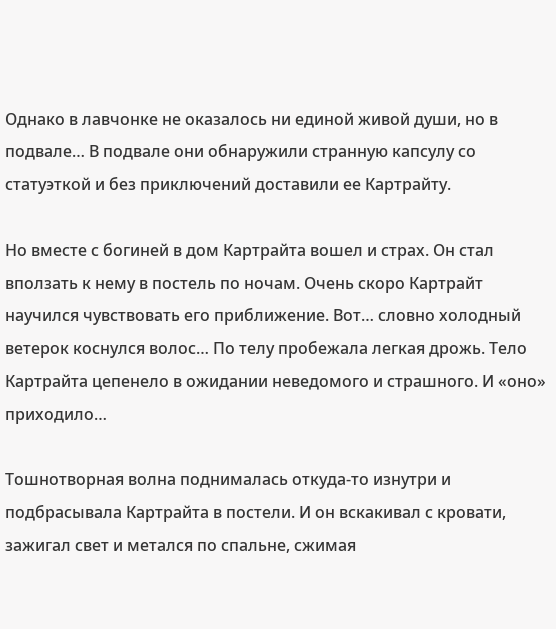Однако в лавчонке не оказалось ни единой живой души, но в подвале… В подвале они обнаружили странную капсулу со статуэткой и без приключений доставили ее Картрайту.

Но вместе с богиней в дом Картрайта вошел и страх. Он стал вползать к нему в постель по ночам. Очень скоро Картрайт научился чувствовать его приближение. Вот… словно холодный ветерок коснулся волос… По телу пробежала легкая дрожь. Тело Картрайта цепенело в ожидании неведомого и страшного. И «оно» приходило…

Тошнотворная волна поднималась откуда-то изнутри и подбрасывала Картрайта в постели. И он вскакивал с кровати, зажигал свет и метался по спальне, сжимая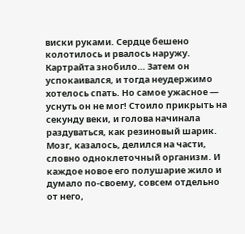виски руками. Сердце бешено колотилось и рвалось наружу. Картрайта знобило… Затем он успокаивался, и тогда неудержимо хотелось спать. Но самое ужасное — уснуть он не мог! Стоило прикрыть на секунду веки, и голова начинала раздуваться, как резиновый шарик. Мозг, казалось, делился на части, словно одноклеточный организм. И каждое новое его полушарие жило и думало по-своему, совсем отдельно от него,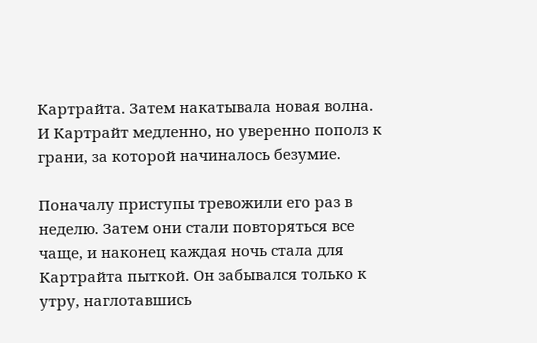Картрайта. Затем накатывала новая волна. И Картрайт медленно, но уверенно пополз к грани, за которой начиналось безумие.

Поначалу приступы тревожили его раз в неделю. Затем они стали повторяться все чаще, и наконец каждая ночь стала для Картрайта пыткой. Он забывался только к утру, наглотавшись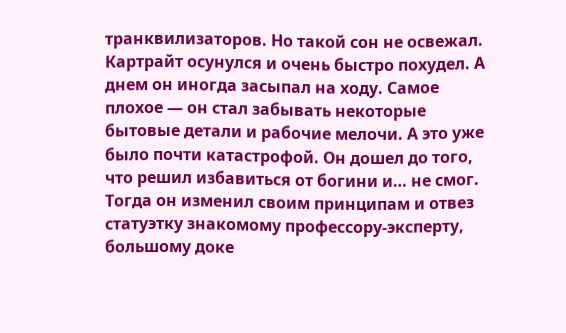транквилизаторов. Но такой сон не освежал. Картрайт осунулся и очень быстро похудел. А днем он иногда засыпал на ходу. Самое плохое — он стал забывать некоторые бытовые детали и рабочие мелочи. А это уже было почти катастрофой. Он дошел до того, что решил избавиться от богини и… не смог. Тогда он изменил своим принципам и отвез статуэтку знакомому профессору-эксперту, большому доке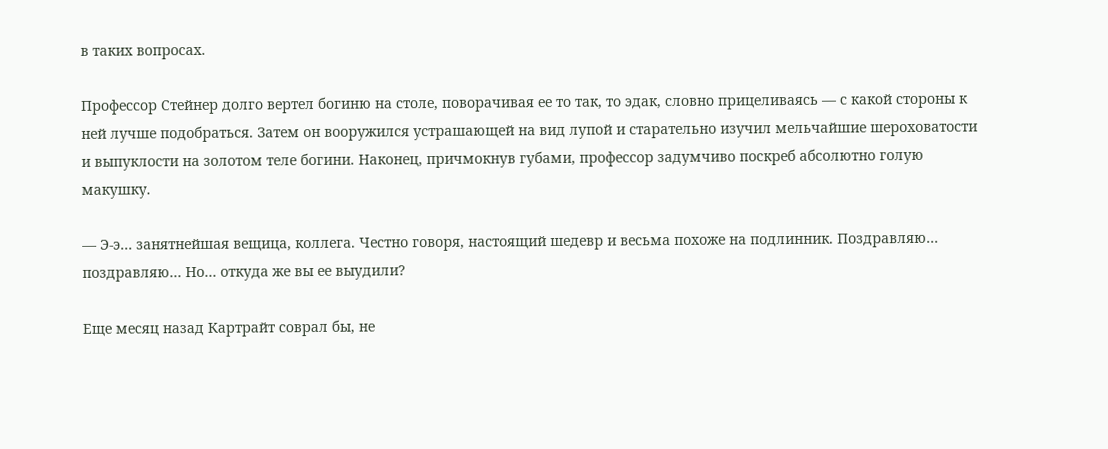в таких вопросах.

Профессор Стейнер долго вертел богиню на столе, поворачивая ее то так, то эдак, словно прицеливаясь — с какой стороны к ней лучше подобраться. Затем он вооружился устрашающей на вид лупой и старательно изучил мельчайшие шероховатости и выпуклости на золотом теле богини. Наконец, причмокнув губами, профессор задумчиво поскреб абсолютно голую макушку.

— Э-э… занятнейшая вещица, коллега. Честно говоря, настоящий шедевр и весьма похоже на подлинник. Поздравляю… поздравляю… Но… откуда же вы ее выудили?

Еще месяц назад Картрайт соврал бы, не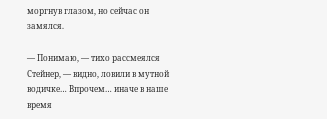моргнув глазом, но сейчас он замялся.

— Понимаю, — тихо рассмеялся Стейнер, — видно, ловили в мутной водичке… Впрочем… иначе в наше время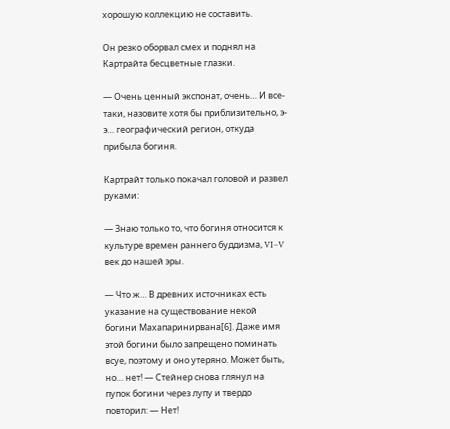хорошую коллекцию не составить.

Он резко оборвал смех и поднял на Картрайта бесцветные глазки.

— Очень ценный экспонат, очень… И все-таки, назовите хотя бы приблизительно, э-э… географический регион, откуда прибыла богиня.

Картрайт только покачал головой и развел руками:

— Знаю только то, что богиня относится к культуре времен раннего буддизма, VI–V век до нашей эры.

— Что ж… В древних источниках есть указание на существование некой богини Махапаринирвана[6]. Даже имя этой богини было запрещено поминать всуе, поэтому и оно утеряно. Может быть, но… нет! — Стейнер снова глянул на пупок богини через лупу и твердо повторил: — Нет!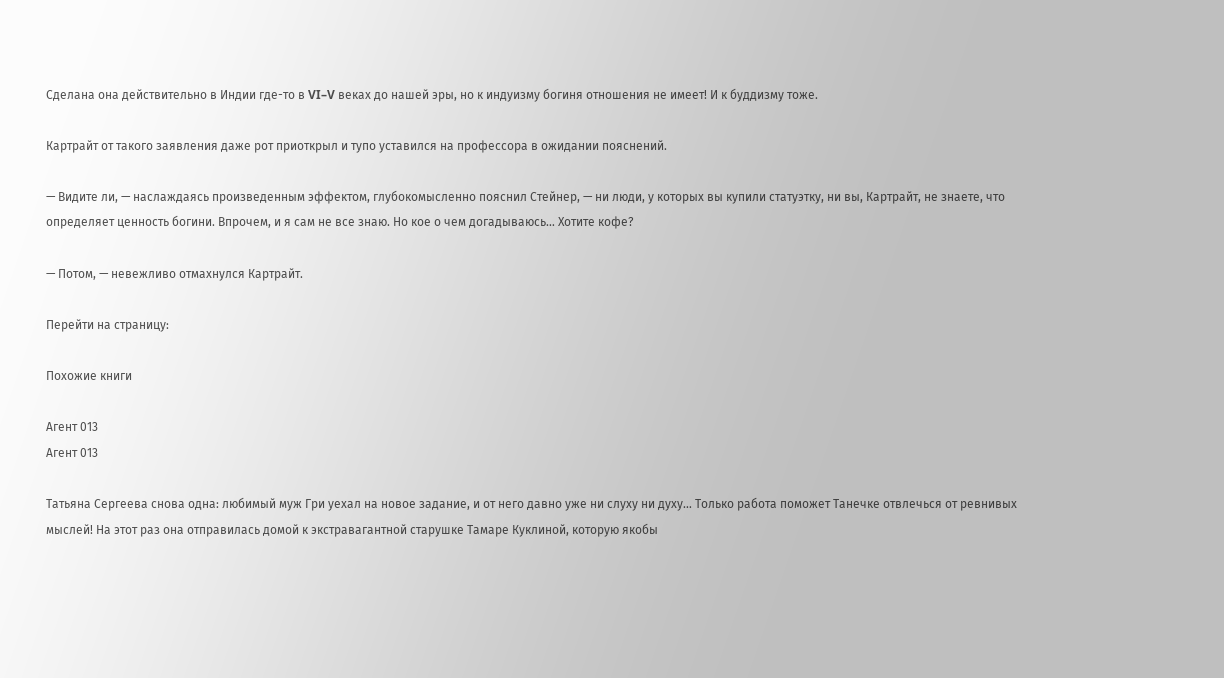Сделана она действительно в Индии где-то в VI–V веках до нашей эры, но к индуизму богиня отношения не имеет! И к буддизму тоже.

Картрайт от такого заявления даже рот приоткрыл и тупо уставился на профессора в ожидании пояснений.

— Видите ли, — наслаждаясь произведенным эффектом, глубокомысленно пояснил Стейнер, — ни люди, у которых вы купили статуэтку, ни вы, Картрайт, не знаете, что определяет ценность богини. Впрочем, и я сам не все знаю. Но кое о чем догадываюсь… Хотите кофе?

— Потом, — невежливо отмахнулся Картрайт.

Перейти на страницу:

Похожие книги

Агент 013
Агент 013

Татьяна Сергеева снова одна: любимый муж Гри уехал на новое задание, и от него давно уже ни слуху ни духу… Только работа поможет Танечке отвлечься от ревнивых мыслей! На этот раз она отправилась домой к экстравагантной старушке Тамаре Куклиной, которую якобы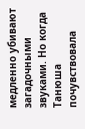медленно убивают загадочными звуками. Но когда Танюша почувствовала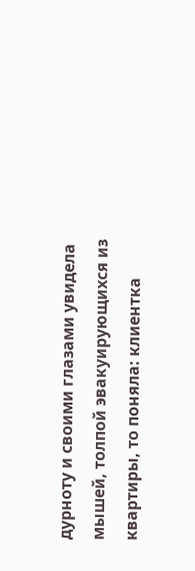дурноту и своими глазами увидела мышей, толпой эвакуирующихся из квартиры, то поняла: клиентка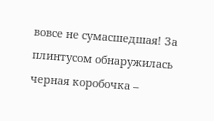вовсе не сумасшедшая! За плинтусом обнаружилась черная коробочка –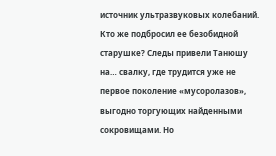источник ультразвуковых колебаний. Кто же подбросил ее безобидной старушке? Следы привели Танюшу на… свалку, где трудится уже не первое поколение «мусоролазов», выгодно торгующих найденными сокровищами. Но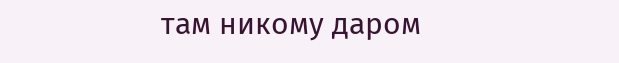там никому даром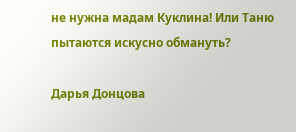не нужна мадам Куклина! Или Таню пытаются искусно обмануть?

Дарья Донцова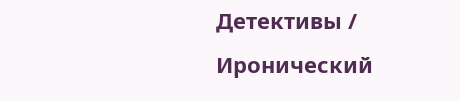Детективы / Иронический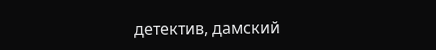детектив, дамский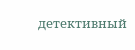детективный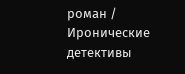роман / Иронические детективы